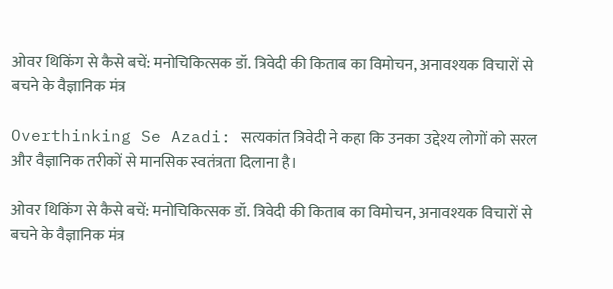ओवर थिकिंग से कैसे बचें: मनोचिकित्सक डॉ. त्रिवेदी की किताब का विमोचन, अनावश्यक विचारों से बचने के‌ वैज्ञानिक मंत्र

Overthinking Se Azadi: सत्यकांत त्रिवेदी ने कहा कि उनका उद्देश्य लोगों को सरल और वैज्ञानिक तरीकों से मानसिक स्वतंत्रता दिलाना है।

ओवर थिकिंग से कैसे बचें: मनोचिकित्सक डॉ. त्रिवेदी की किताब का विमोचन, अनावश्यक विचारों से बचने के‌ वैज्ञानिक मंत्र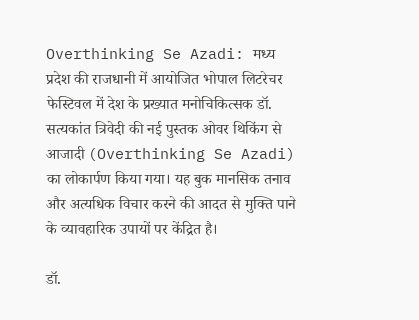Overthinking Se Azadi: मध्य प्रदेश की राजधानी में आयोजित भोपाल लिटरेचर फेस्टिवल में देश के प्रख्यात मनोचिकित्सक डॉ. सत्यकांत त्रिवेदी की नई पुस्तक ओवर थिकिंग से आजादी (Overthinking Se Azadi) का लोकार्पण किया गया। यह बुक मानसिक तनाव और अत्यधिक विचार करने की आदत से मुक्ति पाने के व्यावहारिक उपायों पर केंद्रित है।

डॉ.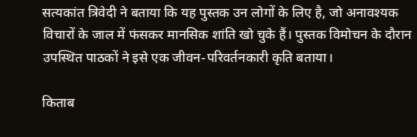सत्यकांत त्रिवेदी ने बताया कि यह पुस्तक उन लोगों के लिए है, जो अनावश्यक विचारों के जाल में फंसकर मानसिक शांति खो चुके हैं। पुस्तक विमोचन के दौरान उपस्थित पाठकों ने इसे एक जीवन-परिवर्तनकारी कृति बताया।

किताब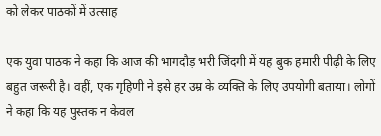को लेकर पाठकों में उत्साह

एक युवा पाठक ने कहा कि आज की भागदौड़ भरी जिंदगी में यह बुक हमारी पीढ़ी के लिए बहुत जरूरी है। वहीं, एक गृहिणी ने इसे हर उम्र के व्यक्ति के लिए उपयोगी बताया। लोगों ने कहा कि यह पुस्तक न केवल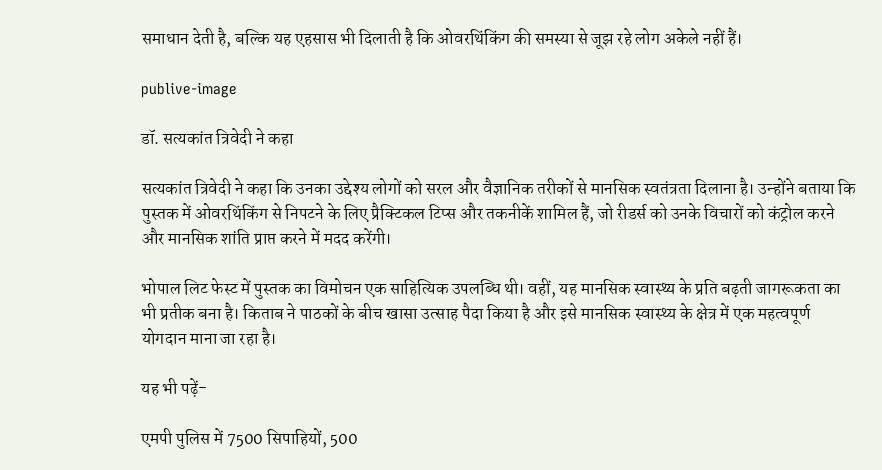समाधान देती है, बल्कि यह एहसास भी दिलाती है कि ओवरथिंकिंग की समस्या से जूझ रहे लोग अकेले नहीं हैं।

publive-image

डॉ. सत्यकांत त्रिवेदी ने कहा

सत्यकांत त्रिवेदी ने कहा कि उनका उद्देश्य लोगों को सरल और वैज्ञानिक तरीकों से मानसिक स्वतंत्रता दिलाना है। उन्होंने बताया कि पुस्तक में ओवरथिंकिंग से निपटने के लिए प्रैक्टिकल टिप्स और तकनीकें शामिल हैं, जो रीडर्स को उनके विचारों को कंट्रोल करने और मानसिक शांति प्राप्त करने में मदद करेंगी।

भोपाल लिट फेस्ट में पुस्तक का विमोचन एक साहित्यिक उपलब्धि थी। वहीं, यह मानसिक स्वास्थ्य के प्रति बढ़ती जागरूकता का भी प्रतीक बना है। किताब ने पाठकों के बीच खासा उत्साह पैदा किया है और इसे मानसिक स्वास्थ्य के क्षेत्र में एक महत्वपूर्ण योगदान माना जा रहा है।

यह भी पढ़ें-

एमपी पुलिस में 7500 सिपाहियों, 500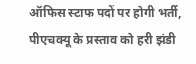ऑफिस स्टाफ पदों पर होगी भर्ती, पीएचक्यू के प्रस्ताव को हरी झंडी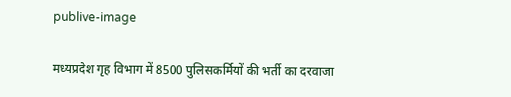publive-image

मध्यप्रदेश गृह विभाग में 8500 पुलिसकर्मियों की भर्ती का दरवाजा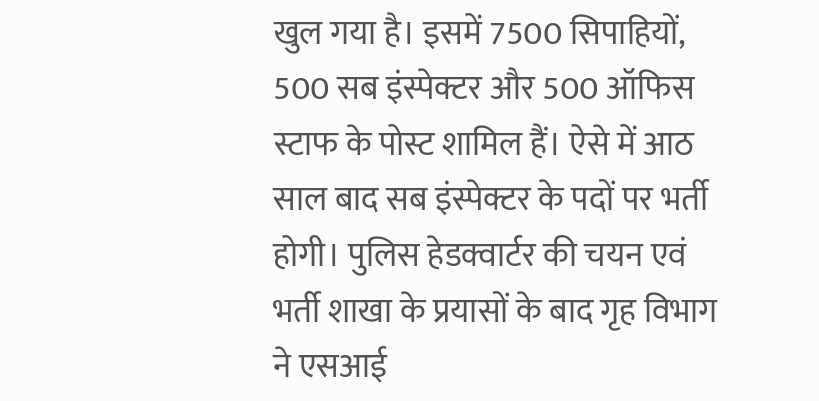खुल गया है। इसमें 7500 सिपाहियों, 500 सब इंस्पेक्टर और 500 ऑफिस स्टाफ के पोस्ट शामिल हैं। ऐसे में आठ साल बाद सब इंस्पेक्टर के पदों पर भर्ती होगी। पुलिस हेडक्वार्टर की चयन एवं भर्ती शाखा के प्रयासों के बाद गृह विभाग ने एसआई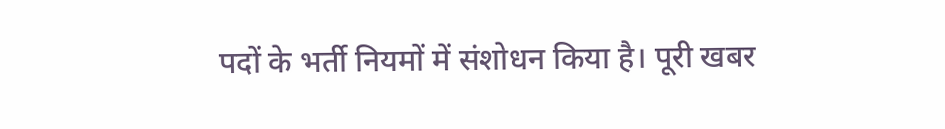पदों के भर्ती नियमों में संशोधन किया है। पूरी खबर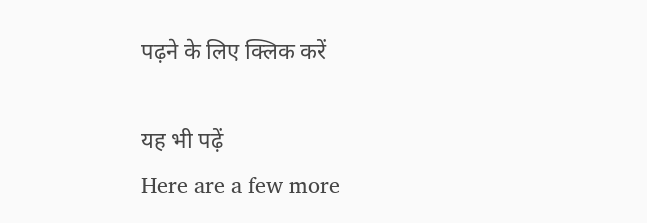पढ़ने के लिए क्लिक करें

यह भी पढ़ें
Here are a few more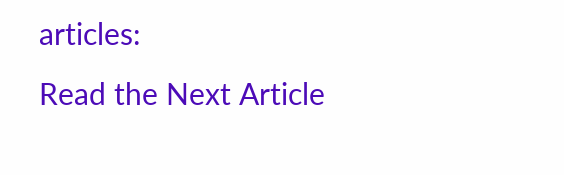articles:
Read the Next Article